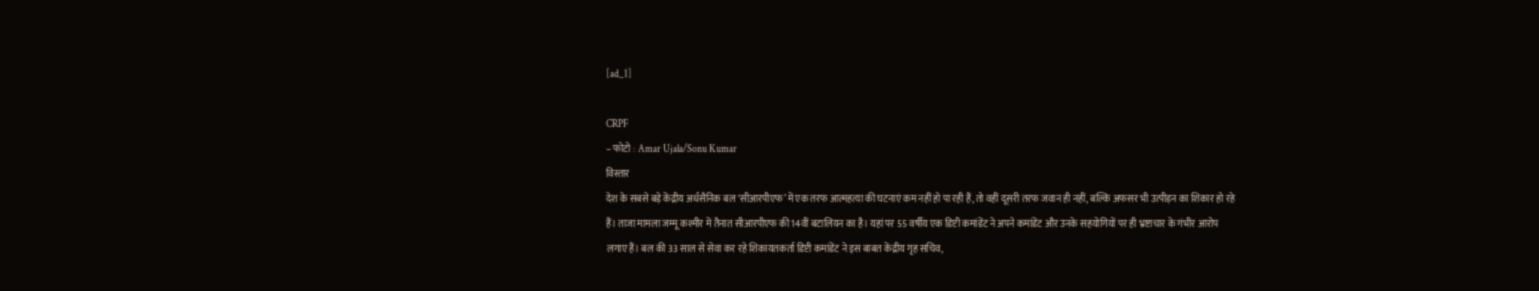[ad_1]

CRPF
– फोटो : Amar Ujala/Sonu Kumar
विस्तार
देश के सबसे बड़े केंद्रीय अर्धसैनिक बल ‘सीआरपीएफ’ में एक तरफ आत्महत्या की घटनाएं कम नहीं हो पा रही हैं, तो वहीं दूसरी तरफ जवान ही नहीं, बल्कि अफसर भी उत्पीड़न का शिकार हो रहे हैं। ताजा मामला जम्मू कश्मीर में तैनात सीआरपीएफ की 14वीं बटालियन का है। यहां पर 55 वर्षीय एक डिप्टी कमांडेंट ने अपने कमांडेंट और उनके सहयोगियों पर ही भ्रष्टाचार के गंभीर आरोप लगाए हैं। बल की 33 साल से सेवा कर रहे शिकायतकर्ता डिप्टी कमांडेंट ने इस बाबत केंद्रीय गृह सचिव,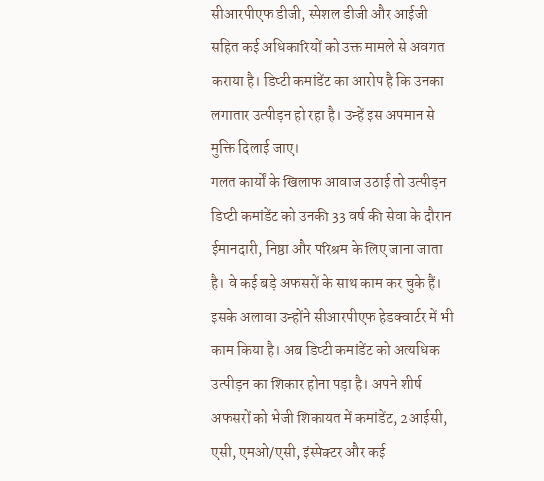सीआरपीएफ डीजी, स्पेशल डीजी और आईजी सहित कई अधिकारियों को उक्त मामले से अवगत कराया है। डिप्टी कमांडेंट का आरोप है कि उनका लगातार उत्पीड़न हो रहा है। उन्हें इस अपमान से मुक्ति दिलाई जाए।
गलत कार्यों के खिलाफ आवाज उठाई तो उत्पीड़न
डिप्टी कमांडेंट को उनकी 33 वर्ष की सेवा के दौरान ईमानदारी, निष्ठा और परिश्रम के लिए जाना जाता है। वे कई बड़े अफसरों के साथ काम कर चुके हैं। इसके अलावा उन्होंने सीआरपीएफ हेडक्वार्टर में भी काम किया है। अब डिप्टी कमांडेंट को अत्यधिक उत्पीड़न का शिकार होना पड़ा है। अपने शीर्ष अफसरों को भेजी शिकायत में कमांडेंट, 2आईसी, एसी, एमओ/एसी, इंस्पेक्टर और कई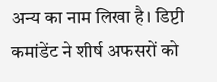अन्य का नाम लिखा है। डिप्टी कमांडेंट ने शीर्ष अफसरों को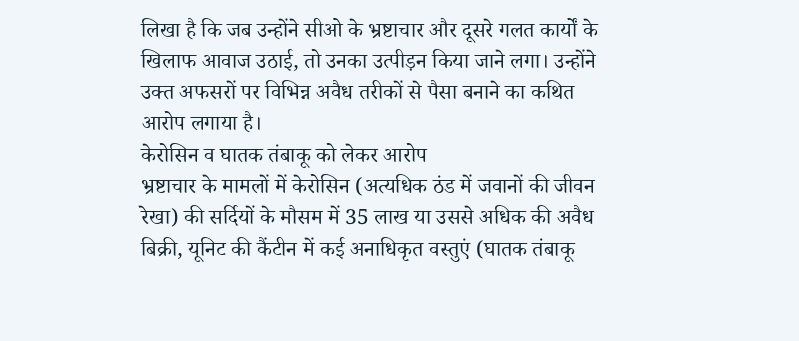लिखा है कि जब उन्होंने सीओ के भ्रष्टाचार और दूसरे गलत कार्यों के खिलाफ आवाज उठाई, तो उनका उत्पीड़न किया जाने लगा। उन्होंने उक्त अफसरों पर विभिन्न अवैध तरीकों से पैसा बनाने का कथित आरोप लगाया है।
केरोसिन व घातक तंबाकू को लेकर आरोप
भ्रष्टाचार के मामलों में केरोसिन (अत्यधिक ठंड में जवानों की जीवन रेखा) की सर्दियों के मौसम में 35 लाख या उससे अधिक की अवैध बिक्री, यूनिट की कैंटीन में कई अनाधिकृत वस्तुएं (घातक तंबाकू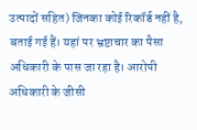उत्पादों सहित) जिनका कोई रिकॉर्ड नहीं है, बताई गई हैं। यहां पर भ्रष्टाचार का पैसा अधिकारी के पास जा रहा है। आरोपी अधिकारी के जीसी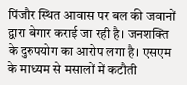पिंजौर स्थित आवास पर बल की जवानों द्वारा बेगार कराई जा रही है। जनशक्ति के दुरुपयोग का आरोप लगा है। एसएम के माध्यम से मसालों में कटौती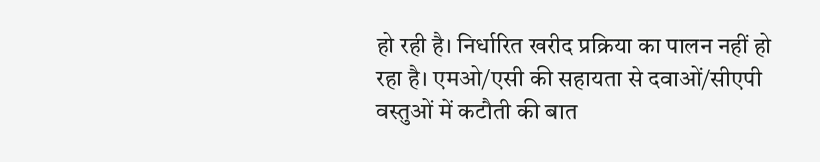हो रही है। निर्धारित खरीद प्रक्रिया का पालन नहीं हो रहा है। एमओ/एसी की सहायता से दवाओं/सीएपी वस्तुओं में कटौती की बात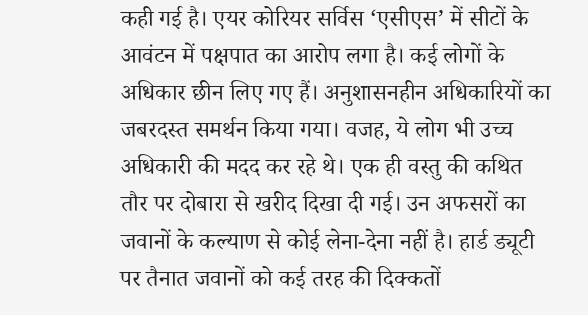कही गई है। एयर कोरियर सर्विस ‘एसीएस’ में सीटों के आवंटन में पक्षपात का आरोप लगा है। कई लोगों के अधिकार छीन लिए गए हैं। अनुशासनहीन अधिकारियों का जबरदस्त समर्थन किया गया। वजह, ये लोग भी उच्च अधिकारी की मदद कर रहे थे। एक ही वस्तु की कथित तौर पर दोबारा से खरीद दिखा दी गई। उन अफसरों का जवानों के कल्याण से कोई लेना-देना नहीं है। हार्ड ड्यूटी पर तैनात जवानों को कई तरह की दिक्कतों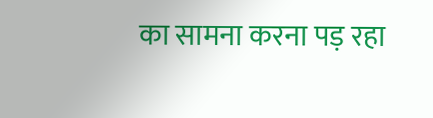का सामना करना पड़ रहा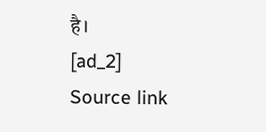है।
[ad_2]
Source link